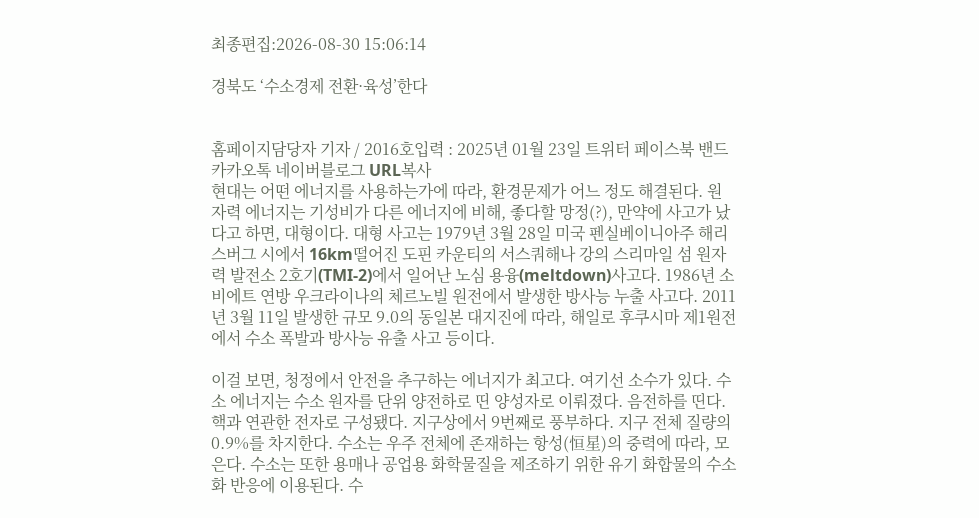최종편집:2026-08-30 15:06:14

경북도 ‘수소경제 전환·육성’한다


홈페이지담당자 기자 / 2016호입력 : 2025년 01월 23일 트위터 페이스북 밴드 카카오톡 네이버블로그 URL복사
현대는 어떤 에너지를 사용하는가에 따라, 환경문제가 어느 정도 해결된다. 원자력 에너지는 기성비가 다른 에너지에 비해, 좋다할 망정(?), 만약에 사고가 났다고 하면, 대형이다. 대형 사고는 1979년 3월 28일 미국 펜실베이니아주 해리스버그 시에서 16km떨어진 도핀 카운티의 서스쿼해나 강의 스리마일 섬 원자력 발전소 2호기(TMI-2)에서 일어난 노심 용융(meltdown)사고다. 1986년 소비에트 연방 우크라이나의 체르노빌 원전에서 발생한 방사능 누출 사고다. 2011년 3월 11일 발생한 규모 9.0의 동일본 대지진에 따라, 해일로 후쿠시마 제1원전에서 수소 폭발과 방사능 유출 사고 등이다.

이걸 보면, 청정에서 안전을 추구하는 에너지가 최고다. 여기선 소수가 있다. 수소 에너지는 수소 원자를 단위 양전하로 띤 양성자로 이뤄졌다. 음전하를 띤다. 핵과 연관한 전자로 구성됐다. 지구상에서 9번째로 풍부하다. 지구 전체 질량의 0.9%를 차지한다. 수소는 우주 전체에 존재하는 항성(恒星)의 중력에 따라, 모은다. 수소는 또한 용매나 공업용 화학물질을 제조하기 위한 유기 화합물의 수소화 반응에 이용된다. 수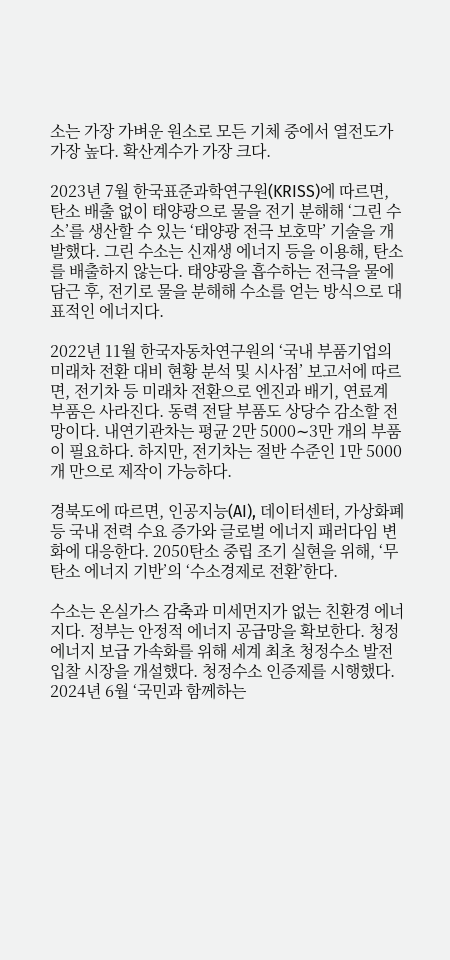소는 가장 가벼운 원소로 모든 기체 중에서 열전도가 가장 높다. 확산계수가 가장 크다.

2023년 7월 한국표준과학연구원(KRISS)에 따르면, 탄소 배출 없이 태양광으로 물을 전기 분해해 ‘그린 수소’를 생산할 수 있는 ‘태양광 전극 보호막’ 기술을 개발했다. 그린 수소는 신재생 에너지 등을 이용해, 탄소를 배출하지 않는다. 태양광을 흡수하는 전극을 물에 담근 후, 전기로 물을 분해해 수소를 얻는 방식으로 대표적인 에너지다.

2022년 11월 한국자동차연구원의 ‘국내 부품기업의 미래차 전환 대비 현황 분석 및 시사점’ 보고서에 따르면, 전기차 등 미래차 전환으로 엔진과 배기, 연료계 부품은 사라진다. 동력 전달 부품도 상당수 감소할 전망이다. 내연기관차는 평균 2만 5000∼3만 개의 부품이 필요하다. 하지만, 전기차는 절반 수준인 1만 5000개 만으로 제작이 가능하다.

경북도에 따르면, 인공지능(AI), 데이터센터, 가상화폐 등 국내 전력 수요 증가와 글로벌 에너지 패러다임 변화에 대응한다. 2050탄소 중립 조기 실현을 위해, ‘무탄소 에너지 기반’의 ‘수소경제로 전환’한다.

수소는 온실가스 감축과 미세먼지가 없는 친환경 에너지다. 정부는 안정적 에너지 공급망을 확보한다. 청정에너지 보급 가속화를 위해 세계 최초 청정수소 발전 입찰 시장을 개설했다. 청정수소 인증제를 시행했다. 2024년 6월 ‘국민과 함께하는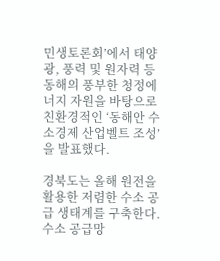민생토론회’에서 태양광, 풍력 및 원자력 등 동해의 풍부한 청정에너지 자원을 바탕으로 친환경적인 ‘동해안 수소경제 산업벨트 조성’을 발표했다.

경북도는 올해 원전을 활용한 저렴한 수소 공급 생태계를 구축한다. 수소 공급망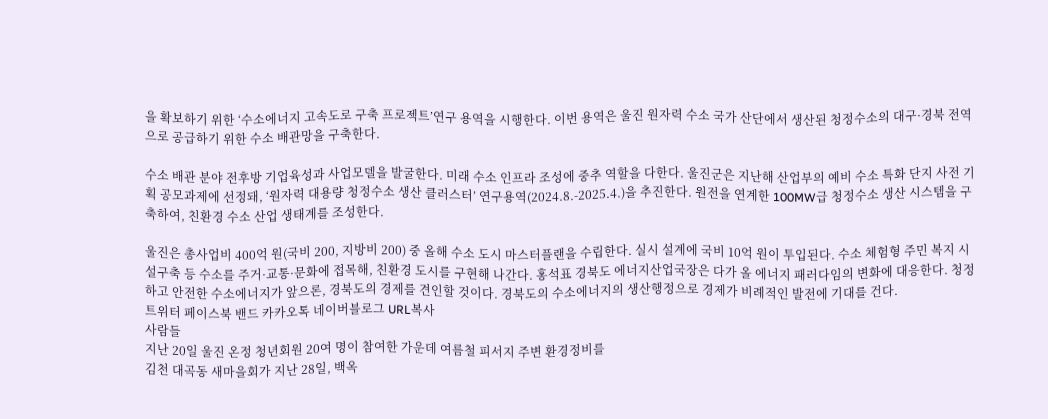을 확보하기 위한 ‘수소에너지 고속도로 구축 프로젝트’연구 용역을 시행한다. 이번 용역은 울진 원자력 수소 국가 산단에서 생산된 청정수소의 대구·경북 전역으로 공급하기 위한 수소 배관망을 구축한다.

수소 배관 분야 전후방 기업육성과 사업모델을 발굴한다. 미래 수소 인프라 조성에 중추 역할을 다한다. 울진군은 지난해 산업부의 예비 수소 특화 단지 사전 기획 공모과제에 선정돼, ‘원자력 대용량 청정수소 생산 클러스터’ 연구용역(2024.8.-2025.4.)을 추진한다. 원전을 연계한 100MW급 청정수소 생산 시스템을 구축하여, 친환경 수소 산업 생태계를 조성한다.

울진은 총사업비 400억 원(국비 200, 지방비 200) 중 올해 수소 도시 마스터플랜을 수립한다. 실시 설계에 국비 10억 원이 투입된다. 수소 체험형 주민 복지 시설구축 등 수소를 주거·교통·문화에 접목해, 친환경 도시를 구현해 나간다. 홍석표 경북도 에너지산업국장은 다가 올 에너지 패러다임의 변화에 대응한다. 청정하고 안전한 수소에너지가 앞으론, 경북도의 경제를 견인할 것이다. 경북도의 수소에너지의 생산행정으로 경제가 비례적인 발전에 기대를 건다.
트위터 페이스북 밴드 카카오톡 네이버블로그 URL복사
사람들
지난 20일 울진 온정 청년회원 20여 명이 참여한 가운데 여름철 피서지 주변 환경정비를
김천 대곡동 새마을회가 지난 28일, 백옥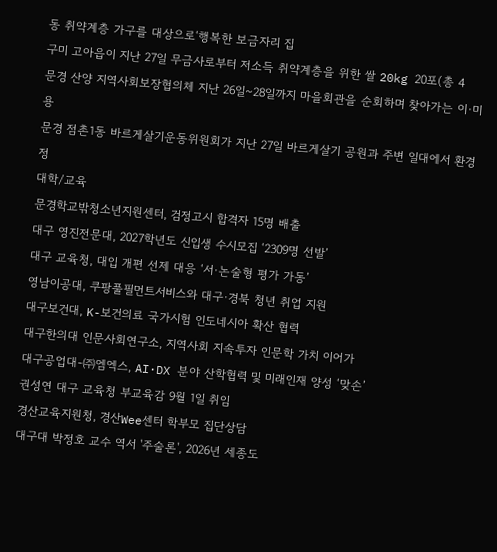동 취약계층 가구를 대상으로‘행복한 보금자리 집
구미 고아읍이 지난 27일 무금사로부터 저소득 취약계층을 위한 쌀 20kg 20포(총 4
문경 산양 지역사회보장협의체 지난 26일~28일까지 마을회관을 순회하며 찾아가는 이·미용
문경 점촌1동 바르게살기운동위원회가 지난 27일 바르게살기 공원과 주변 일대에서 환경 정
대학/교육
문경학교밖청소년지원센터, 검정고시 합격자 15명 배출
대구 영진전문대, 2027학년도 신입생 수시모집 ‘2309명 선발’
대구 교육청, 대입 개편 선제 대응 ‘서·논술형 평가 가동’
영남이공대, 쿠팡풀필먼트서비스와 대구·경북 청년 취업 지원
대구보건대, K-보건의료 국가시험 인도네시아 확산 협력
대구한의대 인문사회연구소, 지역사회 지속투자 인문학 가치 이어가
대구공업대-㈜엠엑스, AI·DX 분야 산학협력 및 미래인재 양성 ‘맞손’
권성연 대구 교육청 부교육감 9월 1일 취임
경산교육지원청, 경산Wee센터 학부모 집단상담
대구대 박정호 교수 역서 '주술론', 2026년 세종도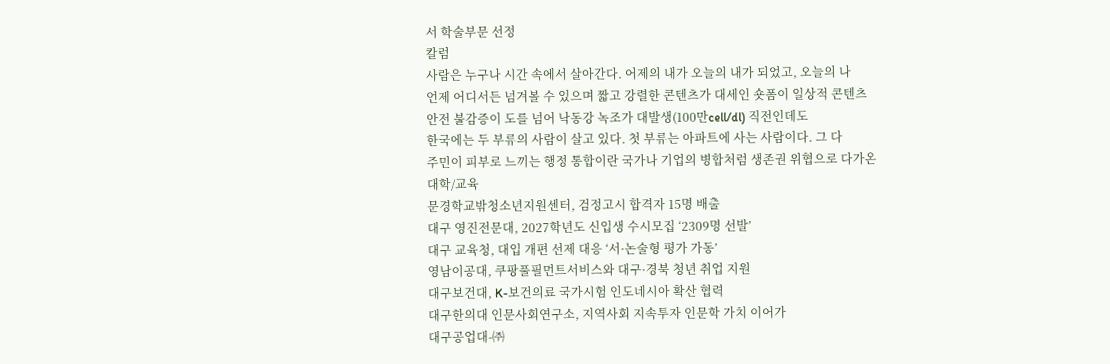서 학술부문 선정
칼럼
사람은 누구나 시간 속에서 살아간다. 어제의 내가 오늘의 내가 되었고, 오늘의 나
언제 어디서든 넘겨볼 수 있으며 짧고 강렬한 콘텐츠가 대세인 숏폼이 일상적 콘텐츠
안전 불감증이 도를 넘어 낙동강 녹조가 대발생(100만cell/dl) 직전인데도
한국에는 두 부류의 사람이 살고 있다. 첫 부류는 아파트에 사는 사람이다. 그 다
주민이 피부로 느끼는 행정 통합이란 국가나 기업의 병합처럼 생존권 위협으로 다가온
대학/교육
문경학교밖청소년지원센터, 검정고시 합격자 15명 배출
대구 영진전문대, 2027학년도 신입생 수시모집 ‘2309명 선발’
대구 교육청, 대입 개편 선제 대응 ‘서·논술형 평가 가동’
영남이공대, 쿠팡풀필먼트서비스와 대구·경북 청년 취업 지원
대구보건대, K-보건의료 국가시험 인도네시아 확산 협력
대구한의대 인문사회연구소, 지역사회 지속투자 인문학 가치 이어가
대구공업대-㈜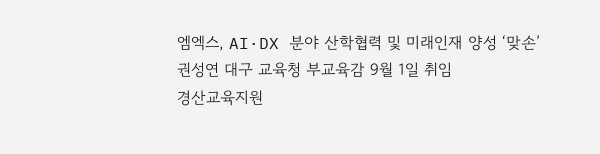엠엑스, AI·DX 분야 산학협력 및 미래인재 양성 ‘맞손’
권성연 대구 교육청 부교육감 9월 1일 취임
경산교육지원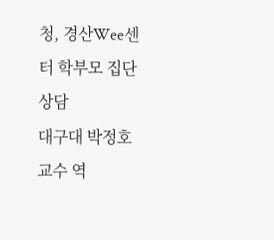청, 경산Wee센터 학부모 집단상담
대구대 박정호 교수 역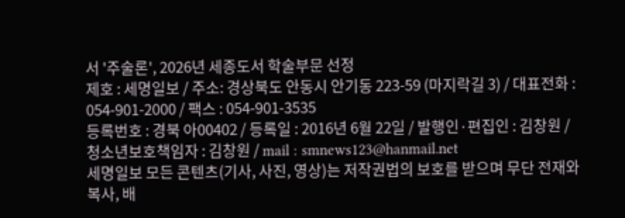서 '주술론', 2026년 세종도서 학술부문 선정
제호 : 세명일보 / 주소: 경상북도 안동시 안기동 223-59 (마지락길 3) / 대표전화 : 054-901-2000 / 팩스 : 054-901-3535
등록번호 : 경북 아00402 / 등록일 : 2016년 6월 22일 / 발행인·편집인 : 김창원 / 청소년보호책임자 : 김창원 / mail : smnews123@hanmail.net
세명일보 모든 콘텐츠(기사, 사진, 영상)는 저작권법의 보호를 받으며 무단 전재와 복사, 배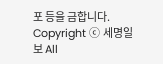포 등을 금합니다.
Copyright ⓒ 세명일보 All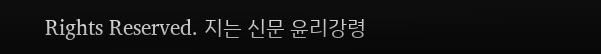Rights Reserved. 지는 신문 윤리강령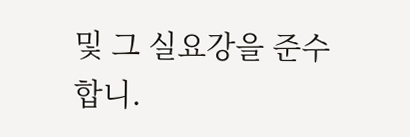및 그 실요강을 준수합니.